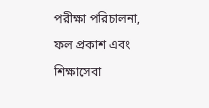পরীক্ষা পরিচালনা, ফল প্রকাশ এবং শিক্ষাসেবা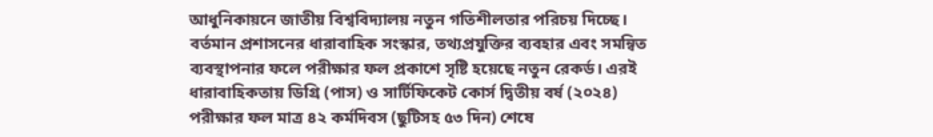আধুনিকায়নে জাতীয় বিশ্ববিদ্যালয় নতুন গতিশীলতার পরিচয় দিচ্ছে। বর্তমান প্রশাসনের ধারাবাহিক সংস্কার, তথ্যপ্রযুক্তির ব্যবহার এবং সমন্বিত ব্যবস্থাপনার ফলে পরীক্ষার ফল প্রকাশে সৃষ্টি হয়েছে নতুন রেকর্ড। এরই ধারাবাহিকতায় ডিগ্রি (পাস) ও সার্টিফিকেট কোর্স দ্বিতীয় বর্ষ (২০২৪) পরীক্ষার ফল মাত্র ৪২ কর্মদিবস (ছুটিসহ ৫৩ দিন) শেষে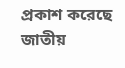প্রকাশ করেছে জাতীয়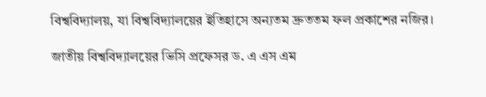বিশ্ববিদ্যালয়, যা বিশ্ববিদ্যালয়ের ইতিহাসে অন্যতম দ্রুততম ফল প্রকাশের নজির।

জাতীয় বিশ্ববিদ্যালয়ের ভিসি প্রফেসর ড. এ এস এম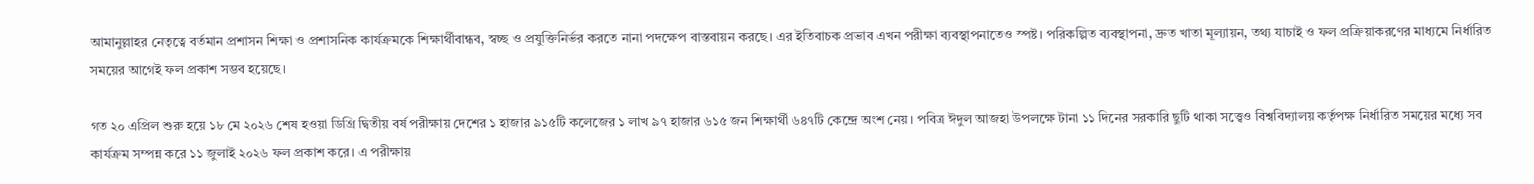আমানুল্লাহর নেতৃত্বে বর্তমান প্রশাসন শিক্ষা ও প্রশাসনিক কার্যক্রমকে শিক্ষার্থীবান্ধব, স্বচ্ছ ও প্রযুক্তিনির্ভর করতে নানা পদক্ষেপ বাস্তবায়ন করছে। এর ইতিবাচক প্রভাব এখন পরীক্ষা ব্যবস্থাপনাতেও স্পষ্ট। পরিকল্পিত ব্যবস্থাপনা, দ্রুত খাতা মূল্যায়ন, তথ্য যাচাই ও ফল প্রক্রিয়াকরণের মাধ্যমে নির্ধারিত সময়ের আগেই ফল প্রকাশ সম্ভব হয়েছে।

গত ২০ এপ্রিল শুরু হয়ে ১৮ মে ২০২৬ শেষ হওয়া ডিগ্রি দ্বিতীয় বর্ষ পরীক্ষায় দেশের ১ হাজার ৯১৫টি কলেজের ১ লাখ ৯৭ হাজার ৬১৫ জন শিক্ষার্থী ৬৪৭টি কেন্দ্রে অংশ নেয়। পবিত্র ঈদুল আজহা উপলক্ষে টানা ১১ দিনের সরকারি ছুটি থাকা সত্ত্বেও বিশ্ববিদ্যালয় কর্তৃপক্ষ নির্ধারিত সময়ের মধ্যে সব কার্যক্রম সম্পন্ন করে ১১ জুলাই ২০২৬ ফল প্রকাশ করে। এ পরীক্ষায়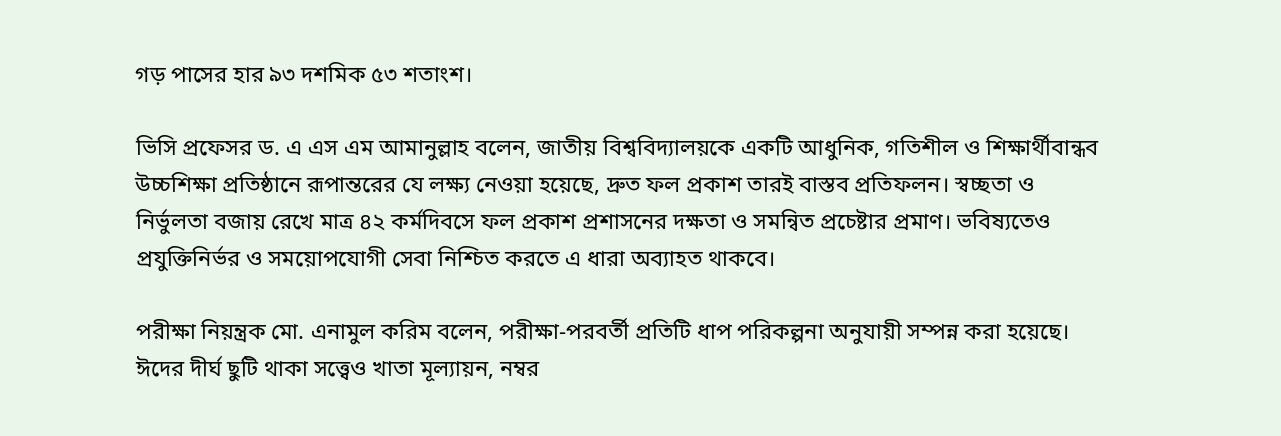গড় পাসের হার ৯৩ দশমিক ৫৩ শতাংশ।

ভিসি প্রফেসর ড. এ এস এম আমানুল্লাহ বলেন, জাতীয় বিশ্ববিদ্যালয়কে একটি আধুনিক, গতিশীল ও শিক্ষার্থীবান্ধব উচ্চশিক্ষা প্রতিষ্ঠানে রূপান্তরের যে লক্ষ্য নেওয়া হয়েছে, দ্রুত ফল প্রকাশ তারই বাস্তব প্রতিফলন। স্বচ্ছতা ও নির্ভুলতা বজায় রেখে মাত্র ৪২ কর্মদিবসে ফল প্রকাশ প্রশাসনের দক্ষতা ও সমন্বিত প্রচেষ্টার প্রমাণ। ভবিষ্যতেও প্রযুক্তিনির্ভর ও সময়োপযোগী সেবা নিশ্চিত করতে এ ধারা অব্যাহত থাকবে।

পরীক্ষা নিয়ন্ত্রক মো. এনামুল করিম বলেন, পরীক্ষা-পরবর্তী প্রতিটি ধাপ পরিকল্পনা অনুযায়ী সম্পন্ন করা হয়েছে। ঈদের দীর্ঘ ছুটি থাকা সত্ত্বেও খাতা মূল্যায়ন, নম্বর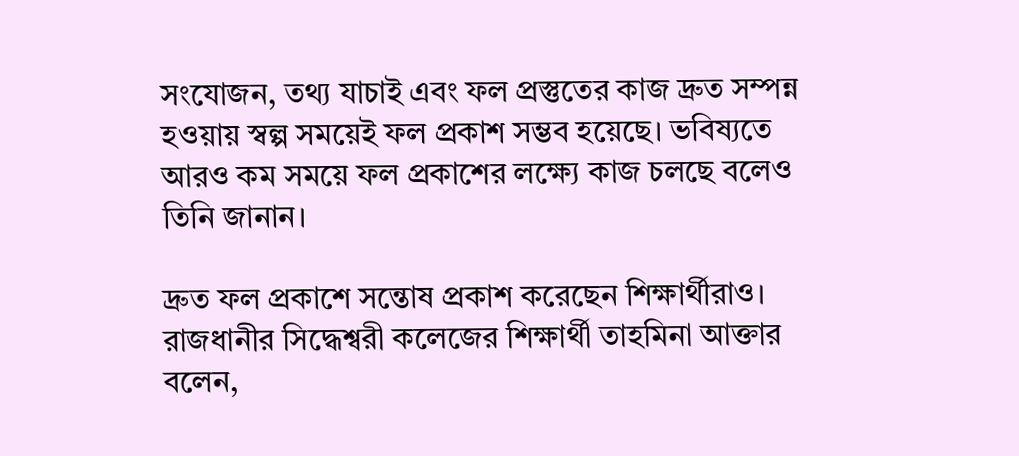সংযোজন, তথ্য যাচাই এবং ফল প্রস্তুতের কাজ দ্রুত সম্পন্ন হওয়ায় স্বল্প সময়েই ফল প্রকাশ সম্ভব হয়েছে। ভবিষ্যতে আরও কম সময়ে ফল প্রকাশের লক্ষ্যে কাজ চলছে বলেও তিনি জানান।

দ্রুত ফল প্রকাশে সন্তোষ প্রকাশ করেছেন শিক্ষার্থীরাও। রাজধানীর সিদ্ধেশ্বরী কলেজের শিক্ষার্থী তাহমিনা আক্তার বলেন,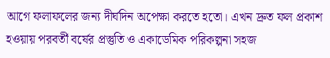আগে ফলাফলের জন্য দীর্ঘদিন অপেক্ষা করতে হতো। এখন দ্রুত ফল প্রকাশ হওয়ায় পরবর্তী বর্ষের প্রস্তুতি ও একাডেমিক পরিকল্পনা সহজ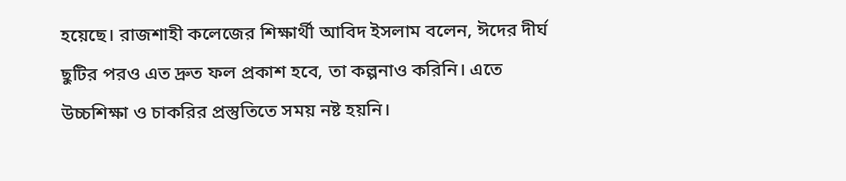হয়েছে। রাজশাহী কলেজের শিক্ষার্থী আবিদ ইসলাম বলেন, ঈদের দীর্ঘ ছুটির পরও এত দ্রুত ফল প্রকাশ হবে, তা কল্পনাও করিনি। এতে উচ্চশিক্ষা ও চাকরির প্রস্তুতিতে সময় নষ্ট হয়নি।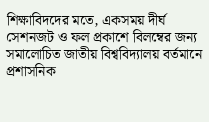শিক্ষাবিদদের মতে, একসময় দীর্ঘ সেশনজট ও ফল প্রকাশে বিলম্বের জন্য সমালোচিত জাতীয় বিশ্ববিদ্যালয় বর্তমানে প্রশাসনিক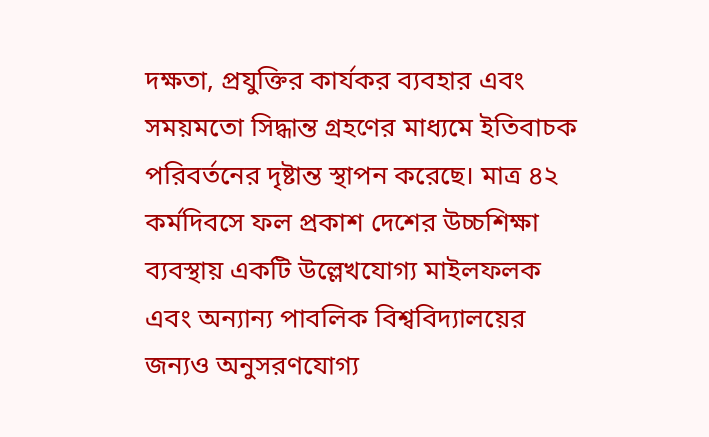দক্ষতা, প্রযুক্তির কার্যকর ব্যবহার এবং সময়মতো সিদ্ধান্ত গ্রহণের মাধ্যমে ইতিবাচক পরিবর্তনের দৃষ্টান্ত স্থাপন করেছে। মাত্র ৪২ কর্মদিবসে ফল প্রকাশ দেশের উচ্চশিক্ষা ব্যবস্থায় একটি উল্লেখযোগ্য মাইলফলক এবং অন্যান্য পাবলিক বিশ্ববিদ্যালয়ের জন্যও অনুসরণযোগ্য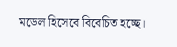মডেল হিসেবে বিবেচিত হচ্ছে।